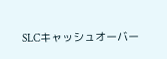SLCキャッシュオーバー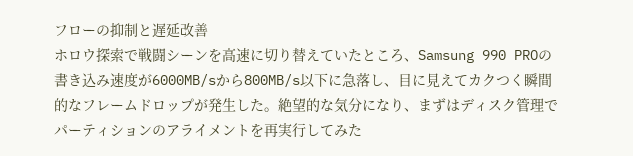フローの抑制と遅延改善
ホロウ探索で戦闘シーンを高速に切り替えていたところ、Samsung 990 PROの書き込み速度が6000MB/sから800MB/s以下に急落し、目に見えてカクつく瞬間的なフレームドロップが発生した。絶望的な気分になり、まずはディスク管理でパーティションのアライメントを再実行してみた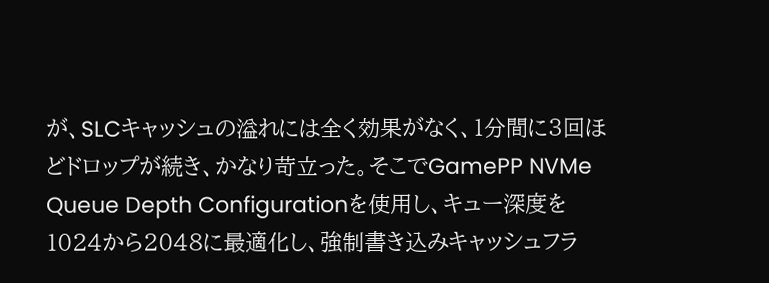が、SLCキャッシュの溢れには全く効果がなく、1分間に3回ほどドロップが続き、かなり苛立った。そこでGamePP NVMe Queue Depth Configurationを使用し、キュー深度を1024から2048に最適化し、強制書き込みキャッシュフラ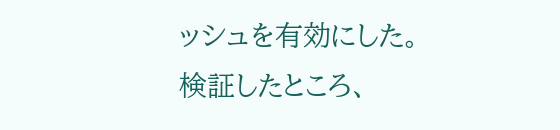ッシュを有効にした。検証したところ、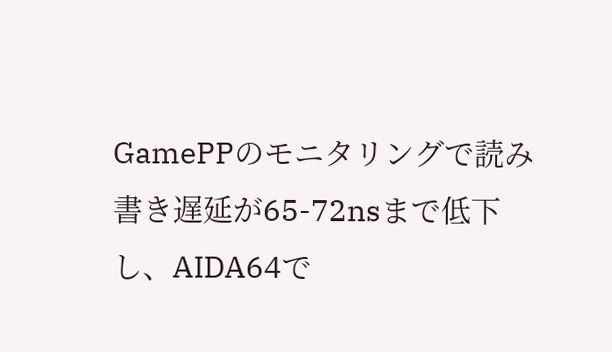GamePPのモニタリングで読み書き遅延が65-72nsまで低下し、AIDA64で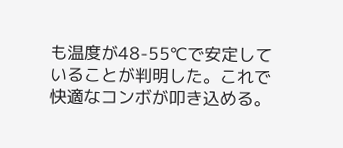も温度が48-55℃で安定していることが判明した。これで快適なコンボが叩き込める。